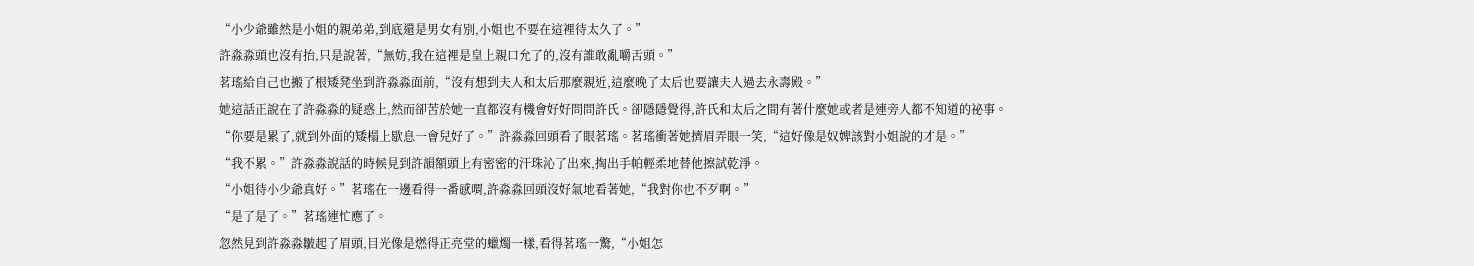“小少爺雖然是小姐的親弟弟,到底還是男女有別,小姐也不要在這裡待太久了。”
許淼淼頭也沒有抬,只是說著,“無妨,我在這裡是皇上親口允了的,沒有誰敢亂嚼舌頭。”
茗瑤給自己也搬了根矮凳坐到許淼淼面前,“沒有想到夫人和太后那麼親近,這麼晚了太后也要讓夫人過去永壽殿。”
她這話正說在了許淼淼的疑惑上,然而卻苦於她一直都沒有機會好好問問許氏。卻隱隱覺得,許氏和太后之間有著什麼她或者是連旁人都不知道的祕事。
“你要是累了,就到外面的矮榻上歇息一會兒好了。”許淼淼回頭看了眼茗瑤。茗瑤衝著她擠眉弄眼一笑,“這好像是奴婢該對小姐說的才是。”
“我不累。”許淼淼說話的時候見到許韻額頭上有密密的汗珠沁了出來,掏出手帕輕柔地替他擦試乾淨。
“小姐待小少爺真好。”茗瑤在一邊看得一番感喟,許淼淼回頭沒好氣地看著她,“我對你也不歹啊。”
“是了是了。”茗瑤連忙應了。
忽然見到許淼淼皺起了眉頭,目光像是燃得正亮堂的蠟燭一樣,看得茗瑤一驚,“小姐怎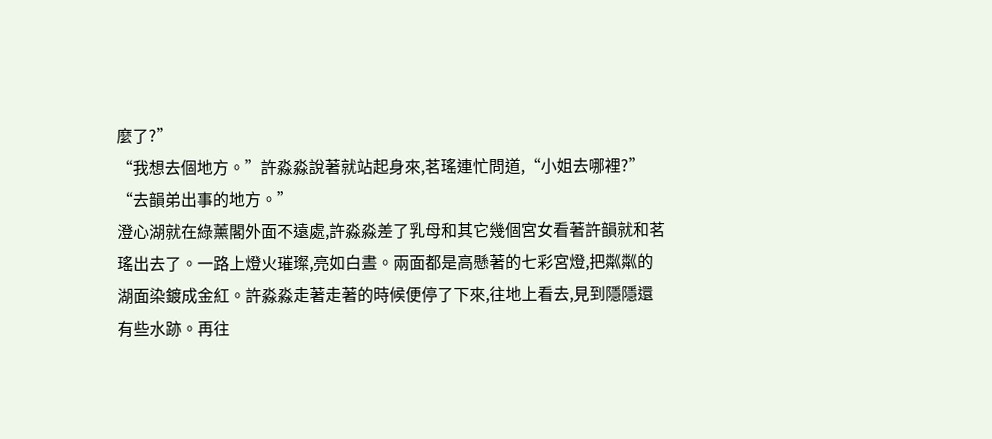麼了?”
“我想去個地方。”許淼淼說著就站起身來,茗瑤連忙問道,“小姐去哪裡?”
“去韻弟出事的地方。”
澄心湖就在綠薰閣外面不遠處,許淼淼差了乳母和其它幾個宮女看著許韻就和茗瑤出去了。一路上燈火璀璨,亮如白晝。兩面都是高懸著的七彩宮燈,把粼粼的湖面染鍍成金紅。許淼淼走著走著的時候便停了下來,往地上看去,見到隱隱還有些水跡。再往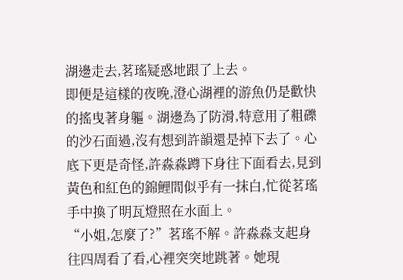湖邊走去,茗瑤疑惑地跟了上去。
即便是這樣的夜晚,澄心湖裡的游魚仍是歡快的搖曳著身軀。湖邊為了防滑,特意用了粗礫的沙石面過,沒有想到許韻還是掉下去了。心底下更是奇怪,許淼淼蹲下身往下面看去,見到黃色和紅色的錦鯉間似乎有一抹白,忙從茗瑤手中換了明瓦燈照在水面上。
“小姐,怎麼了?”茗瑤不解。許淼淼支起身往四周看了看,心裡突突地跳著。她現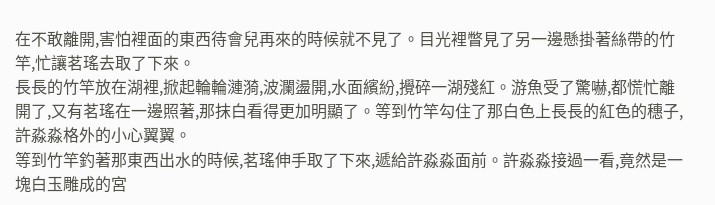在不敢離開,害怕裡面的東西待會兒再來的時候就不見了。目光裡瞥見了另一邊懸掛著絲帶的竹竿,忙讓茗瑤去取了下來。
長長的竹竿放在湖裡,掀起輪輪漣漪,波瀾盪開,水面繽紛,攪碎一湖殘紅。游魚受了驚嚇,都慌忙離開了,又有茗瑤在一邊照著,那抹白看得更加明顯了。等到竹竿勾住了那白色上長長的紅色的穗子,許淼淼格外的小心翼翼。
等到竹竿釣著那東西出水的時候,茗瑤伸手取了下來,遞給許淼淼面前。許淼淼接過一看,竟然是一塊白玉雕成的宮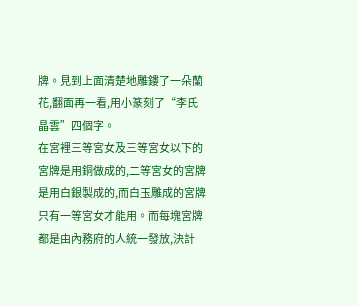牌。見到上面清楚地雕鏤了一朵蘭花,翻面再一看,用小篆刻了“李氏晶雲”四個字。
在宮裡三等宮女及三等宮女以下的宮牌是用銅做成的,二等宮女的宮牌是用白銀製成的,而白玉雕成的宮牌只有一等宮女才能用。而每塊宮牌都是由內務府的人統一發放,決計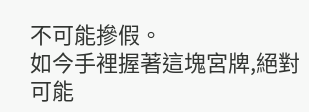不可能摻假。
如今手裡握著這塊宮牌,絕對可能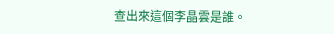查出來這個李晶雲是誰。